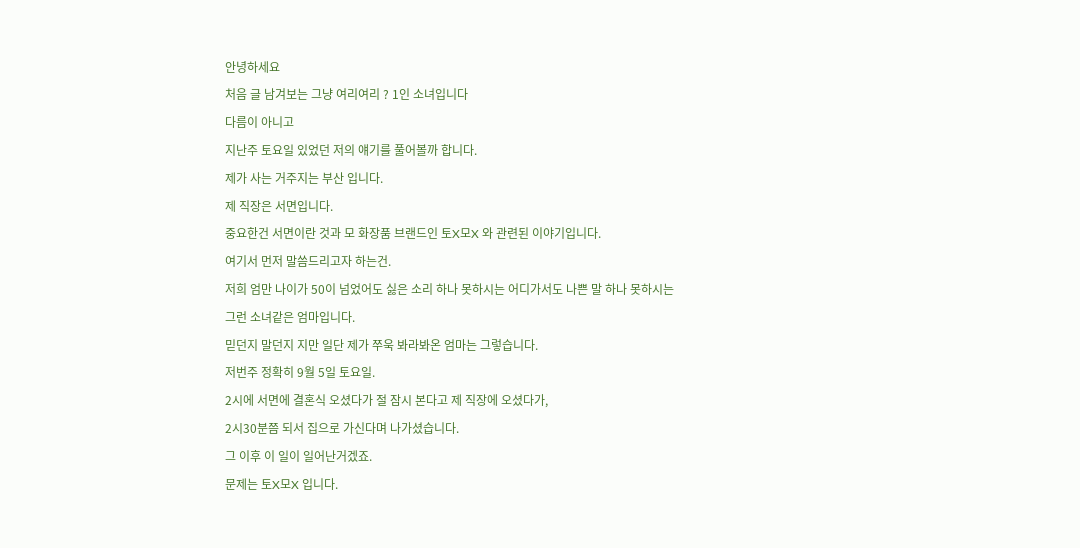안녕하세요
처음 글 남겨보는 그냥 여리여리 ? 1인 소녀입니다
다름이 아니고
지난주 토요일 있었던 저의 얘기를 풀어볼까 합니다.
제가 사는 거주지는 부산 입니다.
제 직장은 서면입니다.
중요한건 서면이란 것과 모 화장품 브랜드인 토X모X 와 관련된 이야기입니다.
여기서 먼저 말씀드리고자 하는건.
저희 엄만 나이가 50이 넘었어도 싫은 소리 하나 못하시는 어디가서도 나쁜 말 하나 못하시는
그런 소녀같은 엄마입니다.
믿던지 말던지 지만 일단 제가 쭈욱 봐라봐온 엄마는 그렇습니다.
저번주 정확히 9월 5일 토요일.
2시에 서면에 결혼식 오셨다가 절 잠시 본다고 제 직장에 오셨다가,
2시30분쯤 되서 집으로 가신다며 나가셨습니다.
그 이후 이 일이 일어난거겠죠.
문제는 토X모X 입니다.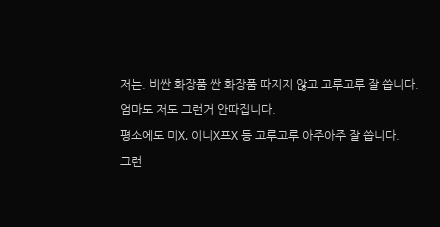저는. 비싼 화장품 싼 화장품 따지지 않고 고루고루 잘 씁니다.
엄마도 저도 그런거 안따집니다.
평소에도 미X. 이니X프X 등 고루고루 아주아주 잘 씁니다.
그런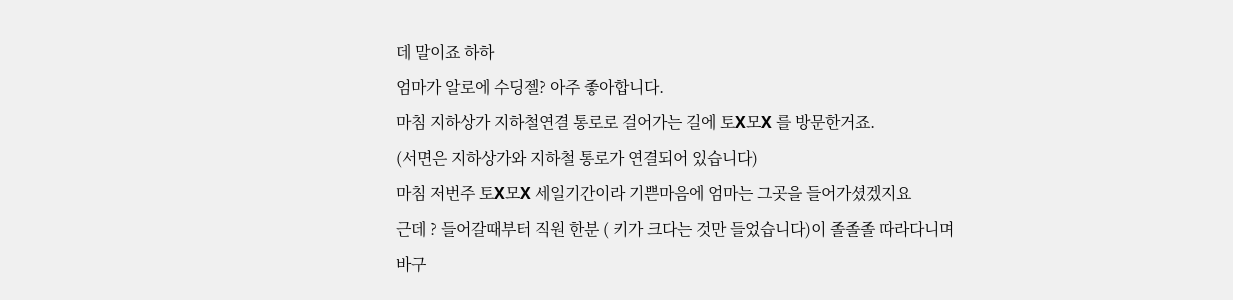데 말이죠 하하
엄마가 알로에 수딩젤? 아주 좋아합니다.
마침 지하상가 지하철연결 통로로 걸어가는 길에 토X모X 를 방문한거죠.
(서면은 지하상가와 지하철 통로가 연결되어 있습니다)
마침 저번주 토X모X 세일기간이라 기쁜마음에 엄마는 그곳을 들어가셨겠지요
근데 ? 들어갈때부터 직원 한분 ( 키가 크다는 것만 들었습니다)이 졸졸졸 따라다니며
바구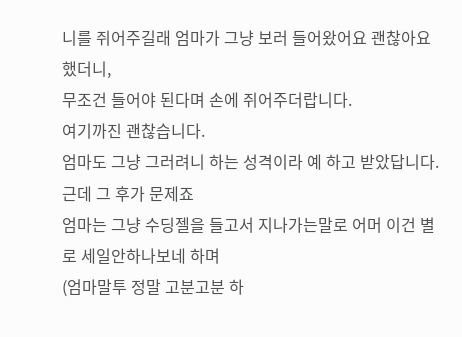니를 쥐어주길래 엄마가 그냥 보러 들어왔어요 괜찮아요 했더니,
무조건 들어야 된다며 손에 쥐어주더랍니다.
여기까진 괜찮습니다.
엄마도 그냥 그러려니 하는 성격이라 예 하고 받았답니다.
근데 그 후가 문제죠
엄마는 그냥 수딩젤을 들고서 지나가는말로 어머 이건 별로 세일안하나보네 하며
(엄마말투 정말 고분고분 하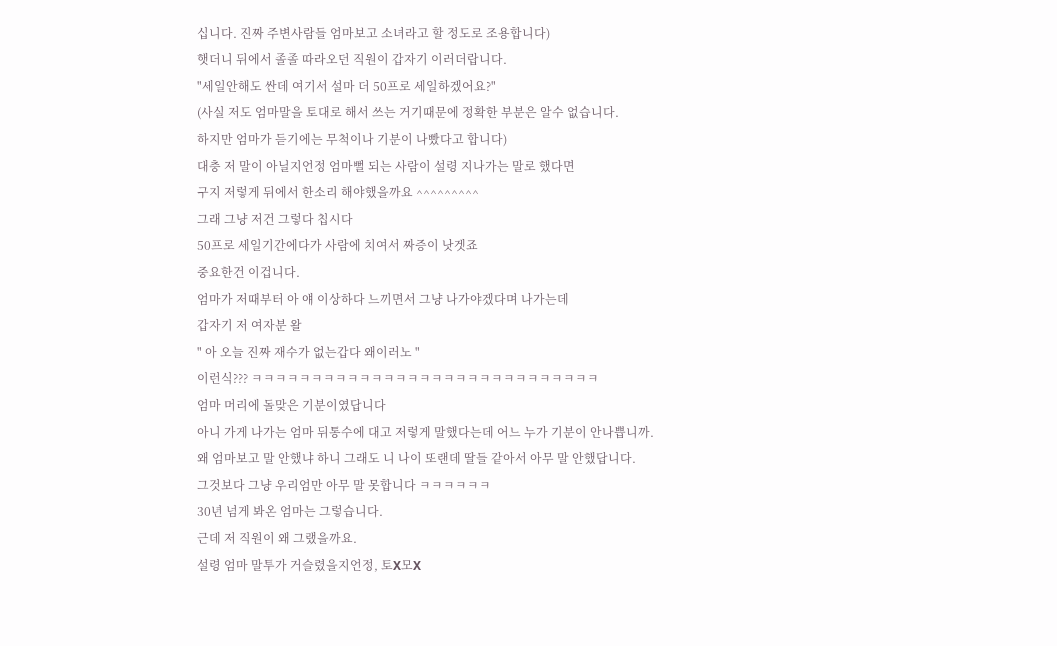십니다. 진짜 주변사람들 엄마보고 소녀라고 할 정도로 조용합니다)
햇더니 뒤에서 졸졸 따라오던 직원이 갑자기 이러더랍니다.
"세일안해도 싼데 여기서 설마 더 50프로 세일하겠어요?"
(사실 저도 엄마말을 토대로 해서 쓰는 거기때문에 정확한 부분은 알수 없습니다.
하지만 엄마가 듣기에는 무척이나 기분이 나빴다고 합니다)
대충 저 말이 아닐지언정 엄마뻘 되는 사람이 설령 지나가는 말로 했다면
구지 저렇게 뒤에서 한소리 해야했을까요 ^^^^^^^^^
그래 그냥 저건 그렇다 칩시다
50프로 세일기간에다가 사람에 치여서 짜증이 낫겟죠
중요한건 이겁니다.
엄마가 저때부터 아 얘 이상하다 느끼면서 그냥 나가야겠다며 나가는데
갑자기 저 여자분 왈
" 아 오늘 진짜 재수가 없는갑다 왜이러노 "
이런식??? ㅋㅋㅋㅋㅋㅋㅋㅋㅋㅋㅋㅋㅋㅋㅋㅋㅋㅋㅋㅋㅋㅋㅋㅋㅋㅋㅋㅋㅋ
엄마 머리에 돌맞은 기분이였답니다
아니 가게 나가는 엄마 뒤통수에 대고 저렇게 말했다는데 어느 누가 기분이 안나쁩니까.
왜 엄마보고 말 안했냐 하니 그래도 니 나이 또랜데 딸들 같아서 아무 말 안했답니다.
그것보다 그냥 우리엄만 아무 말 못합니다 ㅋㅋㅋㅋㅋㅋ
30년 넘게 봐온 엄마는 그렇습니다.
근데 저 직원이 왜 그랬을까요.
설령 엄마 말투가 거슬렸을지언정, 토X모X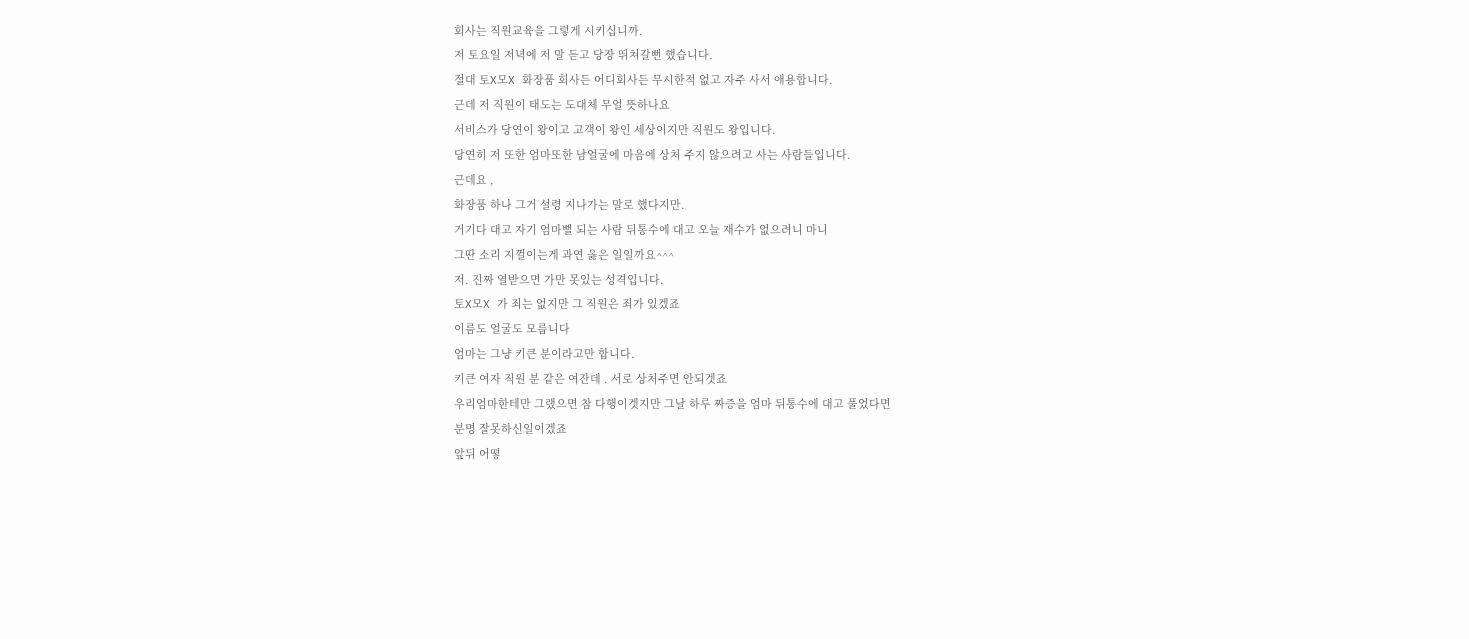회사는 직원교육을 그렇게 시키십니까.
저 토요일 저녁에 저 말 듣고 당장 뛰쳐갈뻔 했습니다.
절대 토X모X 화장품 회사든 어디회사든 무시한적 없고 자주 사서 애용합니다.
근데 저 직원이 태도는 도대체 무얼 뜻하나요
서비스가 당연이 왕이고 고객이 왕인 세상이지만 직원도 왕입니다.
당연히 저 또한 엄마또한 남얼굴에 마음에 상처 주지 않으려고 사는 사람들입니다.
근데요 ,
화장품 하나 그거 설령 지나가는 말로 했다지만.
거기다 대고 자기 엄마뻘 되는 사람 뒤통수에 대고 오늘 재수가 없으려니 마니
그딴 소리 지껄이는게 과연 옳은 일일까요^^^
저. 진짜 열받으면 가만 못있는 성격입니다.
토X모X 가 죄는 없지만 그 직원은 죄가 있겠죠
이름도 얼굴도 모릅니다
엄마는 그냥 키큰 분이라고만 합니다.
키큰 여자 직원 분 같은 여잔데 . 서로 상처주면 안되겟죠
우리엄마한테만 그랬으면 참 다행이겟지만 그날 하루 짜증을 엄마 뒤통수에 대고 풀었다면
분명 잘못하신일이겠죠
앞뒤 어떻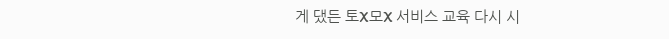게 댔든 토X모X 서비스 교육 다시 시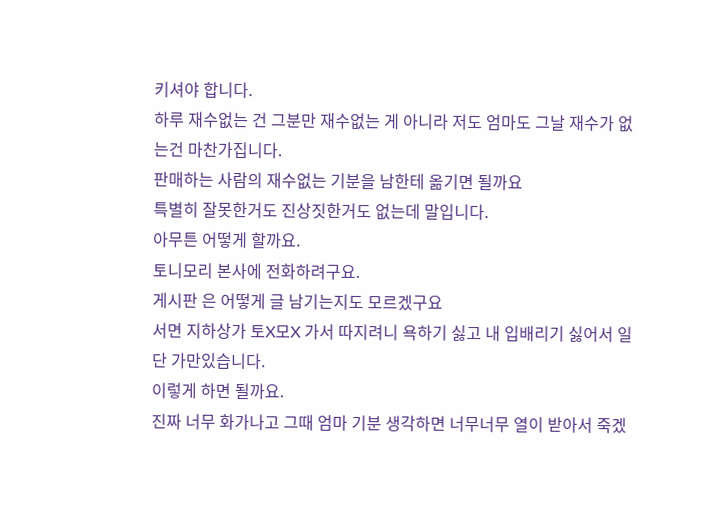키셔야 합니다.
하루 재수없는 건 그분만 재수없는 게 아니라 저도 엄마도 그날 재수가 없는건 마찬가집니다.
판매하는 사람의 재수없는 기분을 남한테 옮기면 될까요
특별히 잘못한거도 진상짓한거도 없는데 말입니다.
아무튼 어떻게 할까요.
토니모리 본사에 전화하려구요.
게시판 은 어떻게 글 남기는지도 모르겠구요
서면 지하상가 토X모X 가서 따지려니 욕하기 싫고 내 입배리기 싫어서 일단 가만있습니다.
이렇게 하면 될까요.
진짜 너무 화가나고 그때 엄마 기분 생각하면 너무너무 열이 받아서 죽겠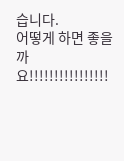습니다.
어떻게 하면 좋을까요!!!!!!!!!!!!!!!!